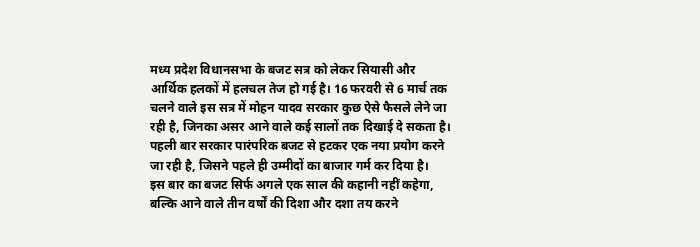मध्य प्रदेश विधानसभा के बजट सत्र को लेकर सियासी और आर्थिक हलकों में हलचल तेज हो गई है। 16 फरवरी से 6 मार्च तक चलने वाले इस सत्र में मोहन यादव सरकार कुछ ऐसे फैसले लेने जा रही है, जिनका असर आने वाले कई सालों तक दिखाई दे सकता है।
पहली बार सरकार पारंपरिक बजट से हटकर एक नया प्रयोग करने जा रही है, जिसने पहले ही उम्मीदों का बाजार गर्म कर दिया है।
इस बार का बजट सिर्फ अगले एक साल की कहानी नहीं कहेगा, बल्कि आने वाले तीन वर्षों की दिशा और दशा तय करने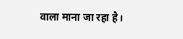वाला माना जा रहा है।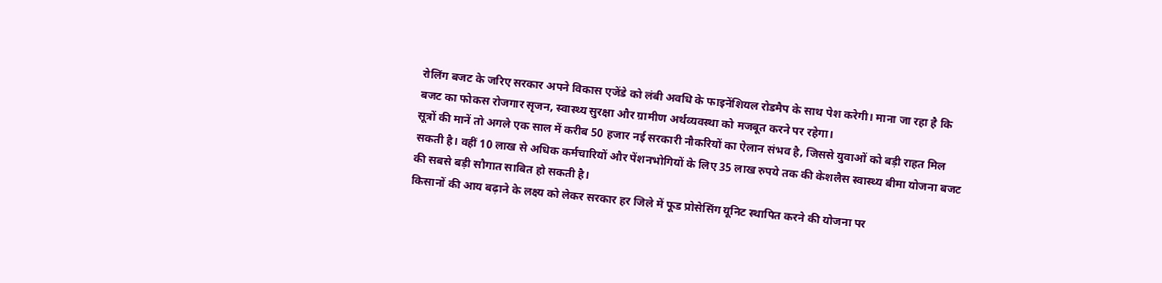रोलिंग बजट के जरिए सरकार अपने विकास एजेंडे को लंबी अवधि के फाइनेंशियल रोडमैप के साथ पेश करेगी। माना जा रहा है कि बजट का फोकस रोजगार सृजन, स्वास्थ्य सुरक्षा और ग्रामीण अर्थव्यवस्था को मजबूत करने पर रहेगा।
सूत्रों की मानें तो अगले एक साल में करीब 50 हजार नई सरकारी नौकरियों का ऐलान संभव है, जिससे युवाओं को बड़ी राहत मिल सकती है। वहीं 10 लाख से अधिक कर्मचारियों और पेंशनभोगियों के लिए 35 लाख रुपये तक की केशलैस स्वास्थ्य बीमा योजना बजट की सबसे बड़ी सौगात साबित हो सकती है।
किसानों की आय बढ़ाने के लक्ष्य को लेकर सरकार हर जिले में फूड प्रोसेसिंग यूनिट स्थापित करने की योजना पर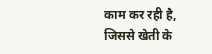काम कर रही है, जिससे खेती के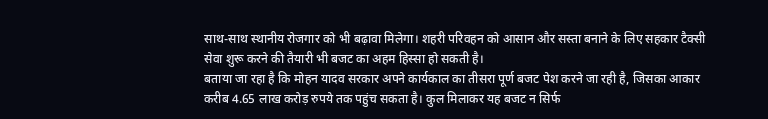साथ-साथ स्थानीय रोजगार को भी बढ़ावा मिलेगा। शहरी परिवहन को आसान और सस्ता बनाने के लिए सहकार टैक्सी सेवा शुरू करने की तैयारी भी बजट का अहम हिस्सा हो सकती है।
बताया जा रहा है कि मोहन यादव सरकार अपने कार्यकाल का तीसरा पूर्ण बजट पेश करने जा रही है, जिसका आकार करीब 4.65 लाख करोड़ रुपये तक पहुंच सकता है। कुल मिलाकर यह बजट न सिर्फ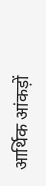आर्थिक आंकड़ों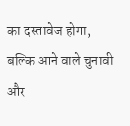का दस्तावेज होगा, बल्कि आने वाले चुनावी और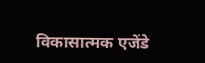विकासात्मक एजेंडे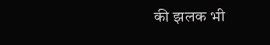की झलक भी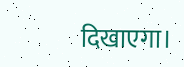दिखाएगा।